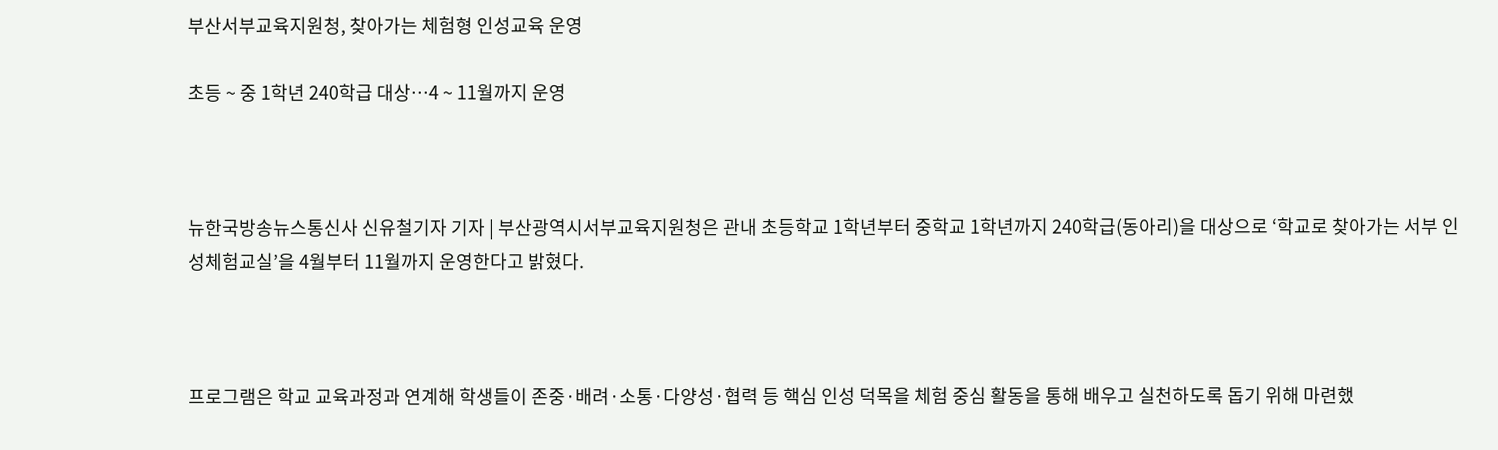부산서부교육지원청, 찾아가는 체험형 인성교육 운영

초등 ~ 중 1학년 240학급 대상…4 ~ 11월까지 운영



뉴한국방송뉴스통신사 신유철기자 기자 | 부산광역시서부교육지원청은 관내 초등학교 1학년부터 중학교 1학년까지 240학급(동아리)을 대상으로 ‘학교로 찾아가는 서부 인성체험교실’을 4월부터 11월까지 운영한다고 밝혔다.



프로그램은 학교 교육과정과 연계해 학생들이 존중·배려·소통·다양성·협력 등 핵심 인성 덕목을 체험 중심 활동을 통해 배우고 실천하도록 돕기 위해 마련했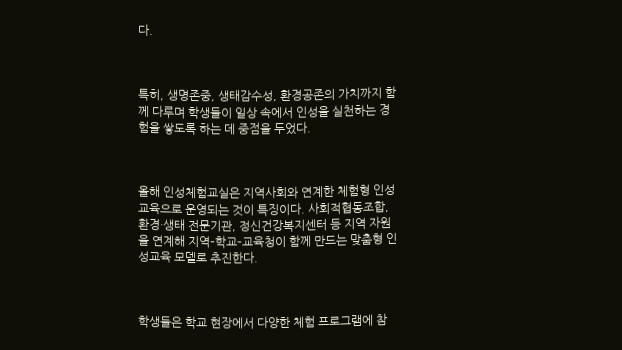다.



특히, 생명존중, 생태감수성, 환경공존의 가치까지 함께 다루며 학생들이 일상 속에서 인성을 실천하는 경험을 쌓도록 하는 데 중점을 두었다.



올해 인성체험교실은 지역사회와 연계한 체험형 인성교육으로 운영되는 것이 특징이다. 사회적협동조합, 환경·생태 전문기관, 정신건강복지센터 등 지역 자원을 연계해 지역–학교–교육청이 함께 만드는 맞춤형 인성교육 모델로 추진한다.



학생들은 학교 현장에서 다양한 체험 프로그램에 참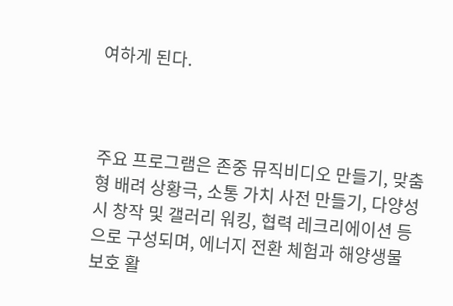여하게 된다.



주요 프로그램은 존중 뮤직비디오 만들기, 맞춤형 배려 상황극, 소통 가치 사전 만들기, 다양성 시 창작 및 갤러리 워킹, 협력 레크리에이션 등으로 구성되며, 에너지 전환 체험과 해양생물 보호 활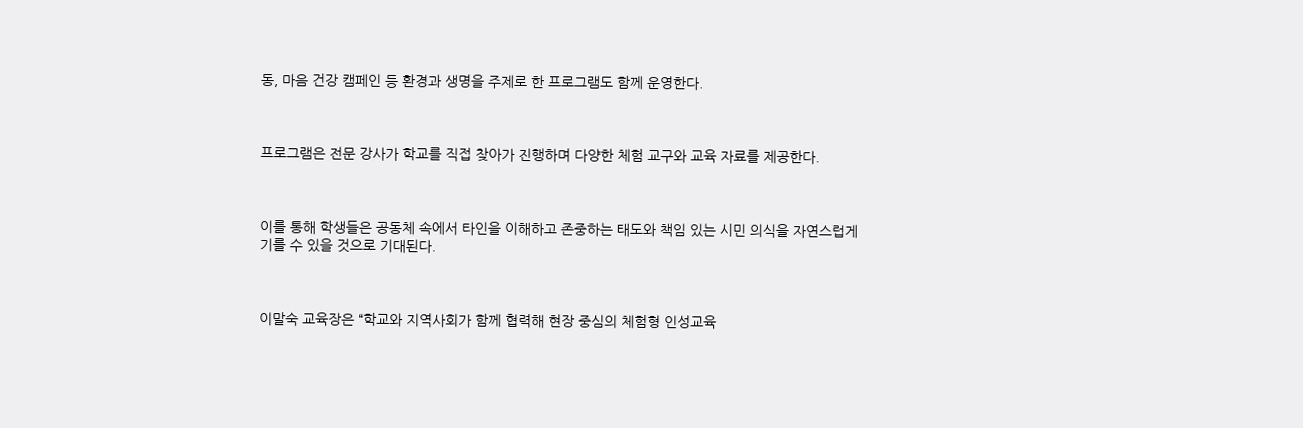동, 마음 건강 캠페인 등 환경과 생명을 주제로 한 프로그램도 함께 운영한다.



프로그램은 전문 강사가 학교를 직접 찾아가 진행하며 다양한 체험 교구와 교육 자료를 제공한다.



이를 통해 학생들은 공동체 속에서 타인을 이해하고 존중하는 태도와 책임 있는 시민 의식을 자연스럽게 기를 수 있을 것으로 기대된다.



이말숙 교육장은 “학교와 지역사회가 함께 협력해 현장 중심의 체험형 인성교육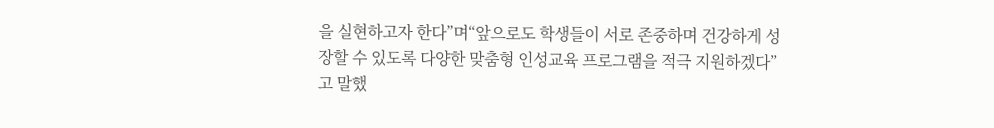을 실현하고자 한다”며“앞으로도 학생들이 서로 존중하며 건강하게 성장할 수 있도록 다양한 맞춤형 인성교육 프로그램을 적극 지원하겠다”고 말했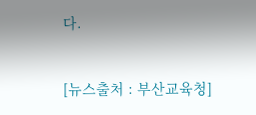다.


[뉴스출처 : 부산교육청]